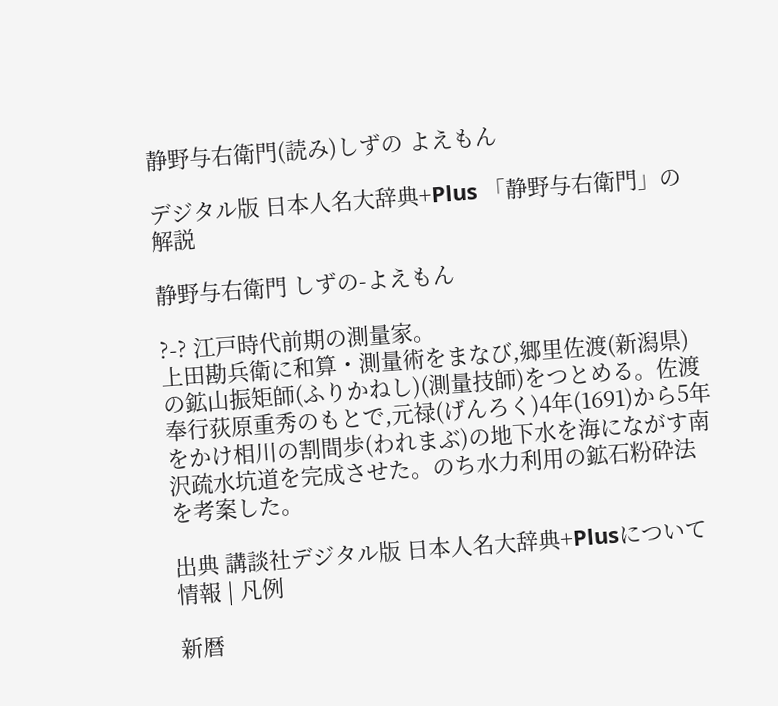静野与右衛門(読み)しずの よえもん

デジタル版 日本人名大辞典+Plus 「静野与右衛門」の解説

静野与右衛門 しずの-よえもん

?-? 江戸時代前期の測量家。
上田勘兵衛に和算・測量術をまなび,郷里佐渡(新潟県)の鉱山振矩師(ふりかねし)(測量技師)をつとめる。佐渡奉行荻原重秀のもとで,元禄(げんろく)4年(1691)から5年をかけ相川の割間歩(われまぶ)の地下水を海にながす南沢疏水坑道を完成させた。のち水力利用の鉱石粉砕法を考案した。

出典 講談社デジタル版 日本人名大辞典+Plusについて 情報 | 凡例

新暦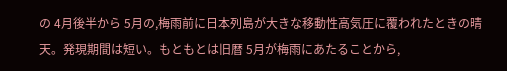の 4月後半から 5月の,梅雨前に日本列島が大きな移動性高気圧に覆われたときの晴天。発現期間は短い。もともとは旧暦 5月が梅雨にあたることから,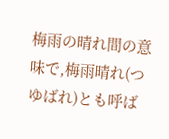梅雨の晴れ間の意味で,梅雨晴れ(つゆばれ)とも呼ば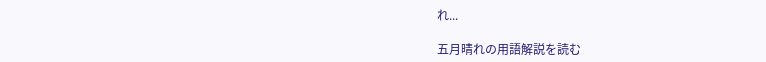れ...

五月晴れの用語解説を読む